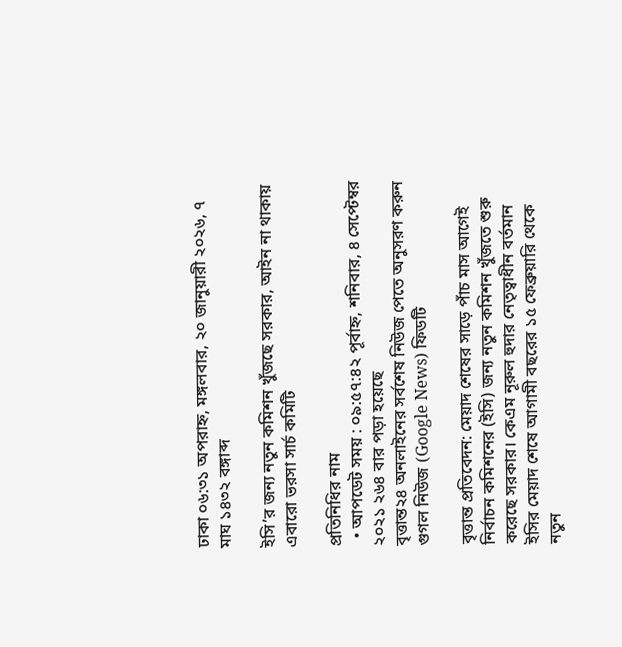ঢাকা ০৬:৩১ অপরাহ্ন, মঙ্গলবার, ২০ জানুয়ারী ২০২৬, ৭ মাঘ ১৪৩২ বঙ্গাব্দ

ইসি’র জন্য নতুন কমিশন খুঁজছে সরকার, আইন না থাকায় এবারো ভরসা সার্চ কমিটি

প্রতিনিধির নাম
  • আপডেট সময় : ০৯:৫৭:৪২ পূর্বাহ্ন, শনিবার, ৪ সেপ্টেম্বর ২০২১ ২৬৪ বার পড়া হয়েছে
বৃত্তান্ত২৪ অনলাইনের সর্বশেষ নিউজ পেতে অনুসরণ করুন গুগল নিউজ (Google News) ফিডটি

বৃত্তান্ত প্রতিবেদন: মেয়াদ শেষের সাড়ে পাঁচ মাস আগেই নির্বাচন কমিশনের (ইসি) জন্য নতুন কমিশন খুঁজতে শুরু করেছে সরকার। কেএম নূরুল হুদার নেতৃত্বাধীন বর্তমান ইসির মেয়াদ শেষে আগামী বছরের ১৫ ফেব্রুয়ারি থেকে নতুন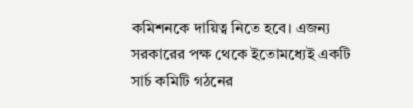কমিশনকে দায়িত্ব নিতে হবে। এজন্য সরকারের পক্ষ থেকে ইতোমধ্যেই একটি সার্চ কমিটি গঠনের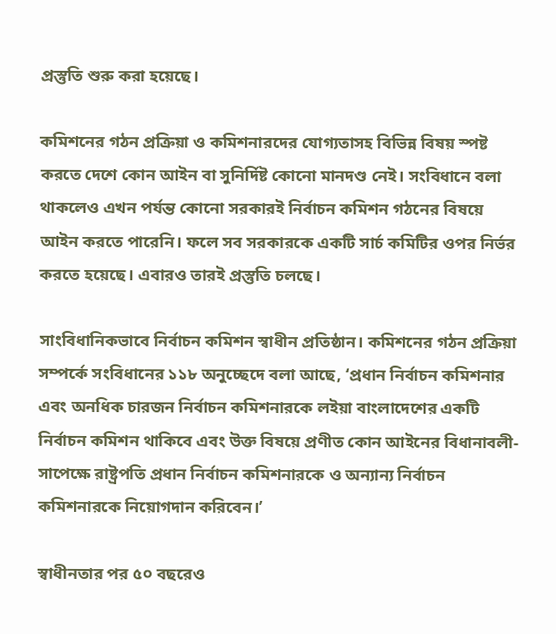প্রস্তুতি শুরু করা হয়েছে।

কমিশনের গঠন প্রক্রিয়া ও কমিশনারদের যোগ্যতাসহ বিভিন্ন বিষয় স্পষ্ট করতে দেশে কোন আইন বা সুনির্দিষ্ট কোনো মানদণ্ড নেই। সংবিধানে বলা থাকলেও এখন পর্যন্ত কোনো সরকারই নির্বাচন কমিশন গঠনের বিষয়ে আইন করতে পারেনি। ফলে সব সরকারকে একটি সার্চ কমিটির ওপর নির্ভর করতে হয়েছে। এবারও তারই প্রস্তুতি চলছে।

সাংবিধানিকভাবে নির্বাচন কমিশন স্বাধীন প্রতিষ্ঠান। কমিশনের গঠন প্রক্রিয়া সম্পর্কে সংবিধানের ১১৮ অনুচ্ছেদে বলা আছে, ‘প্রধান নির্বাচন কমিশনার এবং অনধিক চারজন নির্বাচন কমিশনারকে লইয়া বাংলাদেশের একটি নির্বাচন কমিশন থাকিবে এবং উক্ত বিষয়ে প্রণীত কোন আইনের বিধানাবলী-সাপেক্ষে রাষ্ট্রপতি প্রধান নির্বাচন কমিশনারকে ও অন্যান্য নির্বাচন কমিশনারকে নিয়োগদান করিবেন।’

স্বাধীনতার পর ৫০ বছরেও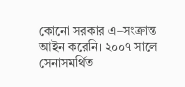কোনো সরকার এ–সংক্রান্ত আইন করেনি। ২০০৭ সালে সেনাসমর্থিত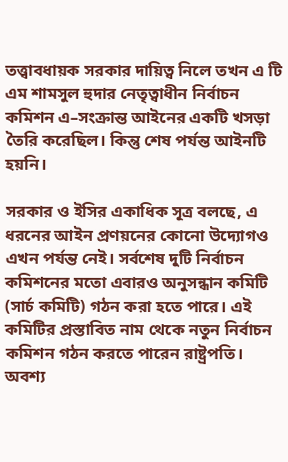তত্ত্বাবধায়ক সরকার দায়িত্ব নিলে তখন এ টি এম শামসুল হুদার নেতৃত্বাধীন নির্বাচন কমিশন এ–সংক্রান্ত আইনের একটি খসড়া তৈরি করেছিল। কিন্তু শেষ পর্যন্ত আইনটি হয়নি।

সরকার ও ইসির একাধিক সূত্র বলছে, এ ধরনের আইন প্রণয়নের কোনো উদ্যোগও এখন পর্যন্ত নেই। সর্বশেষ দুটি নির্বাচন কমিশনের মতো এবারও অনুসন্ধান কমিটি (সার্চ কমিটি) গঠন করা হতে পারে। এই কমিটির প্রস্তাবিত নাম থেকে নতুন নির্বাচন কমিশন গঠন করতে পারেন রাষ্ট্রপতি। অবশ্য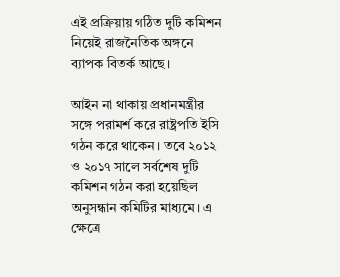এই প্রক্রিয়ায় গঠিত দুটি কমিশন নিয়েই রাজনৈতিক অঙ্গনে ব্যাপক বিতর্ক আছে।

আইন না থাকায় প্রধানমন্ত্রীর সঙ্গে পরামর্শ করে রাষ্ট্রপতি ইসি গঠন করে থাকেন। তবে ২০১২ ও ২০১৭ সালে সর্বশেষ দুটি কমিশন গঠন করা হয়েছিল অনুসন্ধান কমিটির মাধ্যমে। এ ক্ষেত্রে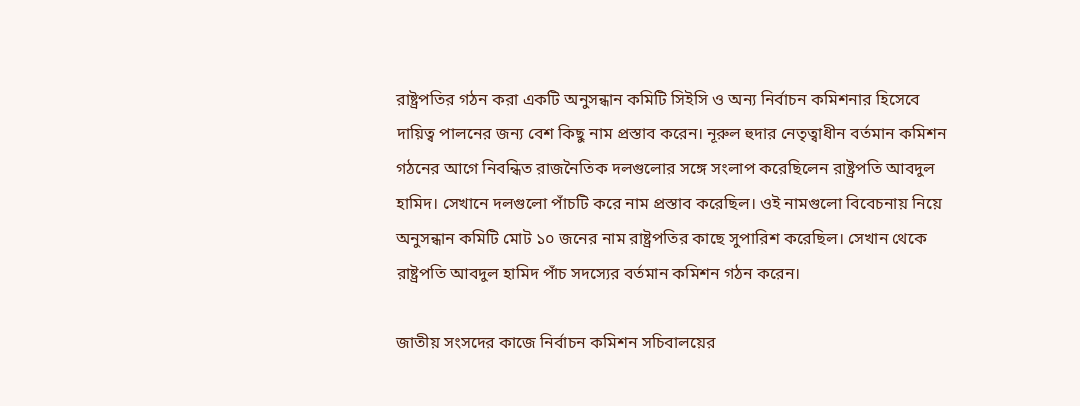রাষ্ট্রপতির গঠন করা একটি অনুসন্ধান কমিটি সিইসি ও অন্য নির্বাচন কমিশনার হিসেবে দায়িত্ব পালনের জন্য বেশ কিছু নাম প্রস্তাব করেন। নূরুল হুদার নেতৃত্বাধীন বর্তমান কমিশন গঠনের আগে নিবন্ধিত রাজনৈতিক দলগুলোর সঙ্গে সংলাপ করেছিলেন রাষ্ট্রপতি আবদুল হামিদ। সেখানে দলগুলো পাঁচটি করে নাম প্রস্তাব করেছিল। ওই নামগুলো বিবেচনায় নিয়ে অনুসন্ধান কমিটি মোট ১০ জনের নাম রাষ্ট্রপতির কাছে সুপারিশ করেছিল। সেখান থেকে রাষ্ট্রপতি আবদুল হামিদ পাঁচ সদস্যের বর্তমান কমিশন গঠন করেন।

জাতীয় সংসদের কাজে নির্বাচন কমিশন সচিবালয়ের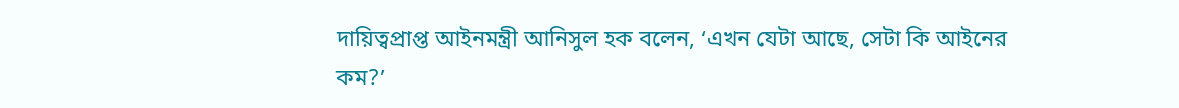দায়িত্বপ্রাপ্ত আইনমন্ত্রী আনিসুল হক বলেন, ‘এখন যেটা আছে, সেটা কি আইনের কম?’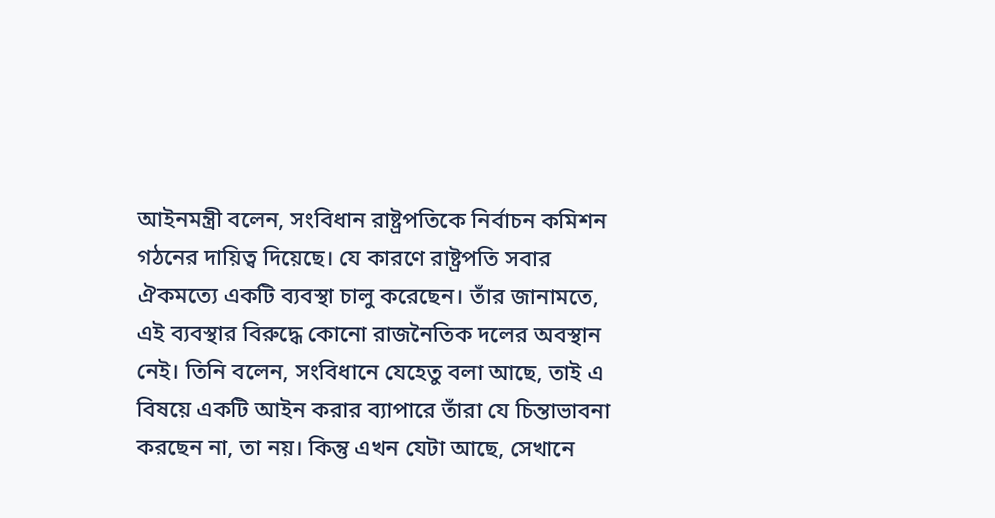আইনমন্ত্রী বলেন, সংবিধান রাষ্ট্রপতিকে নির্বাচন কমিশন গঠনের দায়িত্ব দিয়েছে। যে কারণে রাষ্ট্রপতি সবার ঐকমত্যে একটি ব্যবস্থা চালু করেছেন। তাঁর জানামতে, এই ব্যবস্থার বিরুদ্ধে কোনো রাজনৈতিক দলের অবস্থান নেই। তিনি বলেন, সংবিধানে যেহেতু বলা আছে, তাই এ বিষয়ে একটি আইন করার ব্যাপারে তাঁরা যে চিন্তাভাবনা করছেন না, তা নয়। কিন্তু এখন যেটা আছে, সেখানে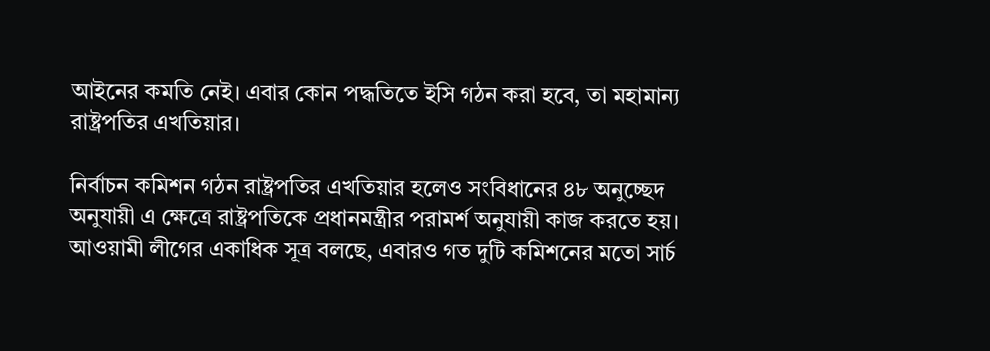আইনের কমতি নেই। এবার কোন পদ্ধতিতে ইসি গঠন করা হবে, তা মহামান্য রাষ্ট্রপতির এখতিয়ার।

নির্বাচন কমিশন গঠন রাষ্ট্রপতির এখতিয়ার হলেও সংবিধানের ৪৮ অনুচ্ছেদ অনুযায়ী এ ক্ষেত্রে রাষ্ট্রপতিকে প্রধানমন্ত্রীর পরামর্শ অনুযায়ী কাজ করতে হয়। আওয়ামী লীগের একাধিক সূত্র বলছে, এবারও গত দুটি কমিশনের মতো সার্চ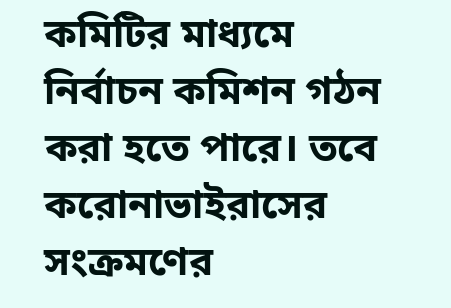কমিটির মাধ্যমে নির্বাচন কমিশন গঠন করা হতে পারে। তবে করোনাভাইরাসের সংক্রমণের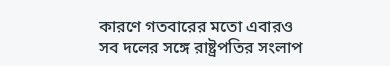কারণে গতবারের মতো এবারও সব দলের সঙ্গে রাষ্ট্রপতির সংলাপ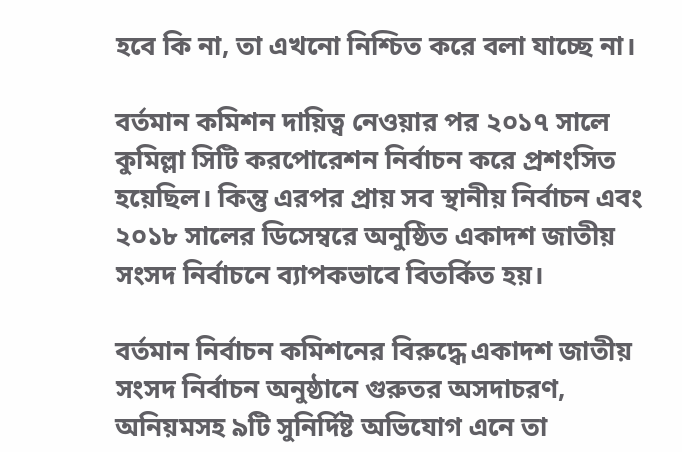হবে কি না, তা এখনো নিশ্চিত করে বলা যাচ্ছে না।

বর্তমান কমিশন দায়িত্ব নেওয়ার পর ২০১৭ সালে কুমিল্লা সিটি করপোরেশন নির্বাচন করে প্রশংসিত হয়েছিল। কিন্তু এরপর প্রায় সব স্থানীয় নির্বাচন এবং ২০১৮ সালের ডিসেম্বরে অনুষ্ঠিত একাদশ জাতীয় সংসদ নির্বাচনে ব্যাপকভাবে বিতর্কিত হয়।

বর্তমান নির্বাচন কমিশনের বিরুদ্ধে একাদশ জাতীয় সংসদ নির্বাচন অনুষ্ঠানে গুরুতর অসদাচরণ, অনিয়মসহ ৯টি সুনির্দিষ্ট অভিযোগ এনে তা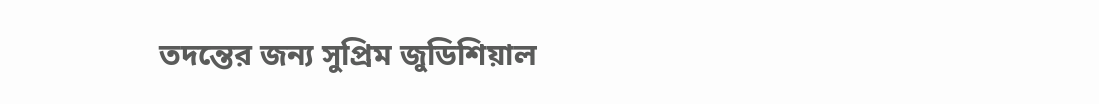তদন্তের জন্য সুপ্রিম জুডিশিয়াল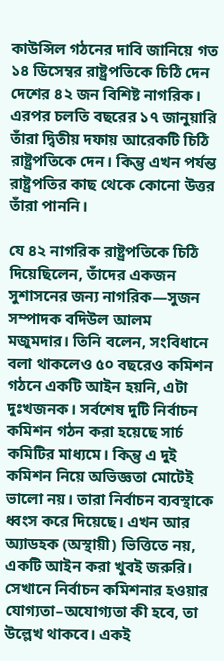কাউন্সিল গঠনের দাবি জানিয়ে গত ১৪ ডিসেম্বর রাষ্ট্রপতিকে চিঠি দেন দেশের ৪২ জন বিশিষ্ট নাগরিক। এরপর চলতি বছরের ১৭ জানুয়ারি তাঁরা দ্বিতীয় দফায় আরেকটি চিঠি রাষ্ট্রপতিকে দেন। কিন্তু এখন পর্যন্ত রাষ্ট্রপতির কাছ থেকে কোনো উত্তর তাঁরা পাননি।

যে ৪২ নাগরিক রাষ্ট্রপতিকে চিঠি দিয়েছিলেন, তাঁদের একজন সুশাসনের জন্য নাগরিক—সুজন সম্পাদক বদিউল আলম মজুমদার। তিনি বলেন, সংবিধানে বলা থাকলেও ৫০ বছরেও কমিশন গঠনে একটি আইন হয়নি, এটা দুঃখজনক। সর্বশেষ দুটি নির্বাচন কমিশন গঠন করা হয়েছে সার্চ কমিটির মাধ্যমে। কিন্তু এ দুই কমিশন নিয়ে অভিজ্ঞতা মোটেই ভালো নয়। তারা নির্বাচন ব্যবস্থাকে ধ্বংস করে দিয়েছে। এখন আর অ্যাডহক (অস্থায়ী) ভিত্তিতে নয়, একটি আইন করা খুবই জরুরি। সেখানে নির্বাচন কমিশনার হওয়ার যোগ্যতা–অযোগ্যতা কী হবে, তা উল্লেখ থাকবে। একই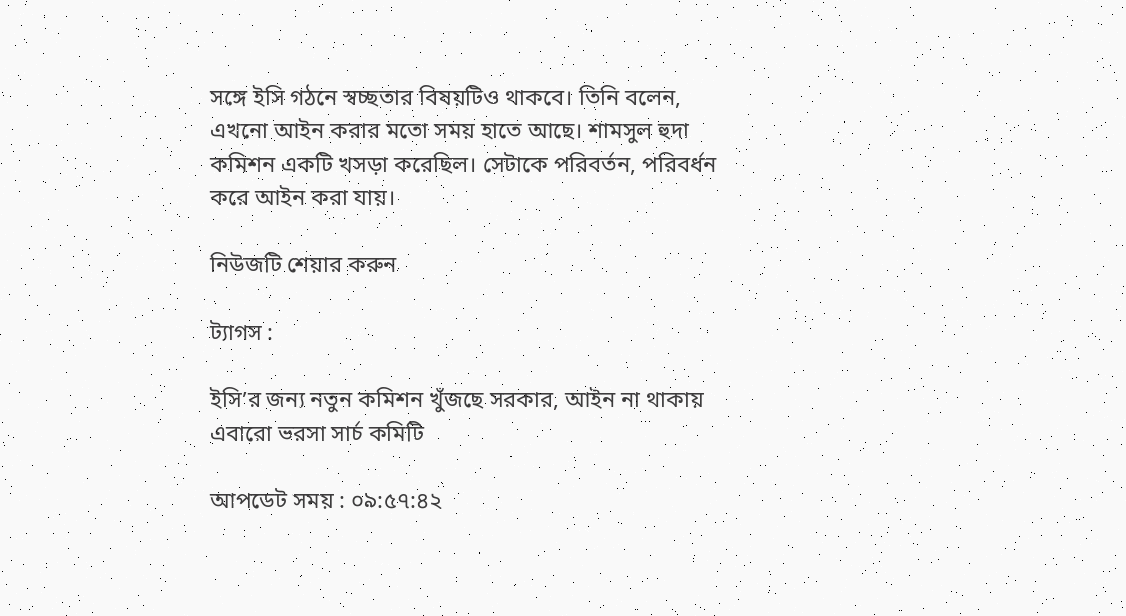সঙ্গে ইসি গঠনে স্বচ্ছতার বিষয়টিও থাকবে। তিনি বলেন, এখনো আইন করার মতো সময় হাতে আছে। শামসুল হুদা কমিশন একটি খসড়া করেছিল। সেটাকে পরিবর্তন, পরিবর্ধন করে আইন করা যায়।

নিউজটি শেয়ার করুন

ট্যাগস :

ইসি’র জন্য নতুন কমিশন খুঁজছে সরকার, আইন না থাকায় এবারো ভরসা সার্চ কমিটি

আপডেট সময় : ০৯:৫৭:৪২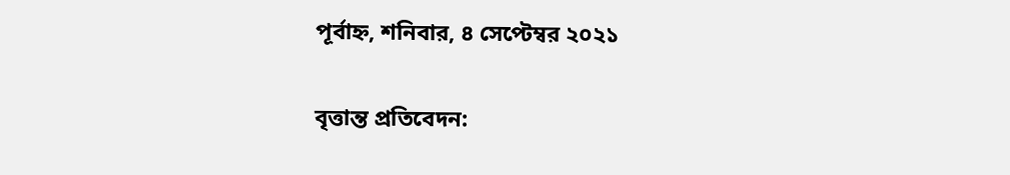পূর্বাহ্ন, শনিবার, ৪ সেপ্টেম্বর ২০২১

বৃত্তান্ত প্রতিবেদন: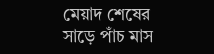মেয়াদ শেষের সাড়ে পাঁচ মাস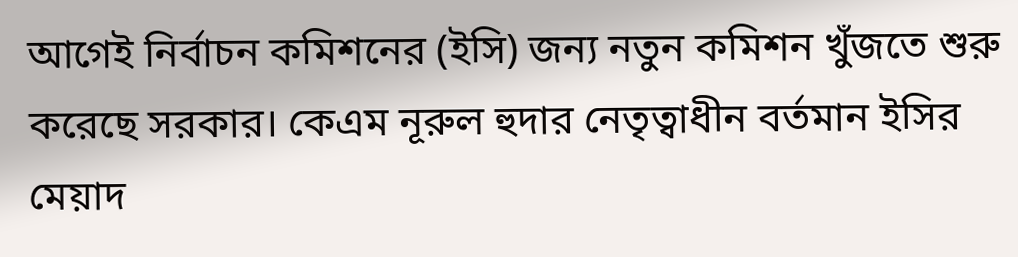আগেই নির্বাচন কমিশনের (ইসি) জন্য নতুন কমিশন খুঁজতে শুরু করেছে সরকার। কেএম নূরুল হুদার নেতৃত্বাধীন বর্তমান ইসির মেয়াদ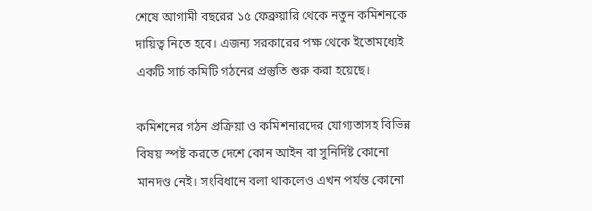শেষে আগামী বছরের ১৫ ফেব্রুয়ারি থেকে নতুন কমিশনকে দায়িত্ব নিতে হবে। এজন্য সরকারের পক্ষ থেকে ইতোমধ্যেই একটি সার্চ কমিটি গঠনের প্রস্তুতি শুরু করা হয়েছে।

কমিশনের গঠন প্রক্রিয়া ও কমিশনারদের যোগ্যতাসহ বিভিন্ন বিষয় স্পষ্ট করতে দেশে কোন আইন বা সুনির্দিষ্ট কোনো মানদণ্ড নেই। সংবিধানে বলা থাকলেও এখন পর্যন্ত কোনো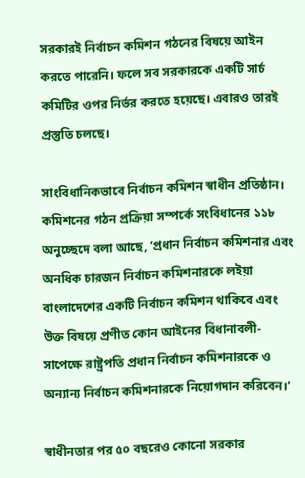সরকারই নির্বাচন কমিশন গঠনের বিষয়ে আইন করতে পারেনি। ফলে সব সরকারকে একটি সার্চ কমিটির ওপর নির্ভর করতে হয়েছে। এবারও তারই প্রস্তুতি চলছে।

সাংবিধানিকভাবে নির্বাচন কমিশন স্বাধীন প্রতিষ্ঠান। কমিশনের গঠন প্রক্রিয়া সম্পর্কে সংবিধানের ১১৮ অনুচ্ছেদে বলা আছে, ‘প্রধান নির্বাচন কমিশনার এবং অনধিক চারজন নির্বাচন কমিশনারকে লইয়া বাংলাদেশের একটি নির্বাচন কমিশন থাকিবে এবং উক্ত বিষয়ে প্রণীত কোন আইনের বিধানাবলী-সাপেক্ষে রাষ্ট্রপতি প্রধান নির্বাচন কমিশনারকে ও অন্যান্য নির্বাচন কমিশনারকে নিয়োগদান করিবেন।’

স্বাধীনতার পর ৫০ বছরেও কোনো সরকার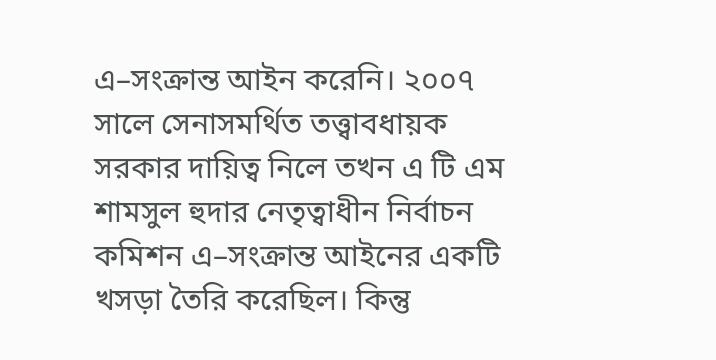এ–সংক্রান্ত আইন করেনি। ২০০৭ সালে সেনাসমর্থিত তত্ত্বাবধায়ক সরকার দায়িত্ব নিলে তখন এ টি এম শামসুল হুদার নেতৃত্বাধীন নির্বাচন কমিশন এ–সংক্রান্ত আইনের একটি খসড়া তৈরি করেছিল। কিন্তু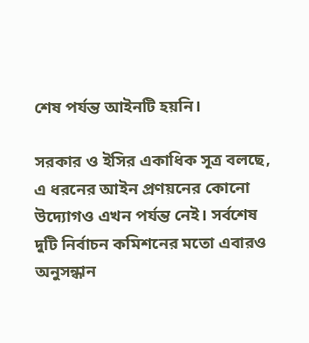শেষ পর্যন্ত আইনটি হয়নি।

সরকার ও ইসির একাধিক সূত্র বলছে, এ ধরনের আইন প্রণয়নের কোনো উদ্যোগও এখন পর্যন্ত নেই। সর্বশেষ দুটি নির্বাচন কমিশনের মতো এবারও অনুসন্ধান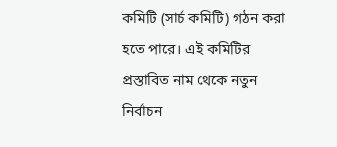কমিটি (সার্চ কমিটি) গঠন করা হতে পারে। এই কমিটির প্রস্তাবিত নাম থেকে নতুন নির্বাচন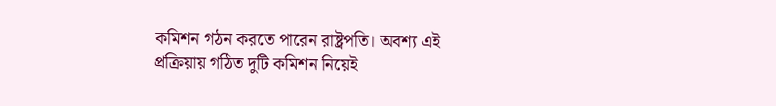কমিশন গঠন করতে পারেন রাষ্ট্রপতি। অবশ্য এই প্রক্রিয়ায় গঠিত দুটি কমিশন নিয়েই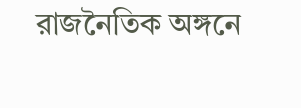রাজনৈতিক অঙ্গনে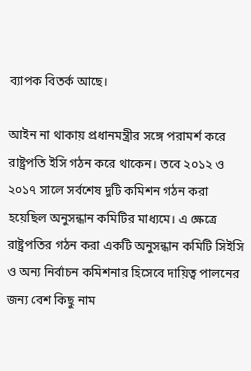ব্যাপক বিতর্ক আছে।

আইন না থাকায় প্রধানমন্ত্রীর সঙ্গে পরামর্শ করে রাষ্ট্রপতি ইসি গঠন করে থাকেন। তবে ২০১২ ও ২০১৭ সালে সর্বশেষ দুটি কমিশন গঠন করা হয়েছিল অনুসন্ধান কমিটির মাধ্যমে। এ ক্ষেত্রে রাষ্ট্রপতির গঠন করা একটি অনুসন্ধান কমিটি সিইসি ও অন্য নির্বাচন কমিশনার হিসেবে দায়িত্ব পালনের জন্য বেশ কিছু নাম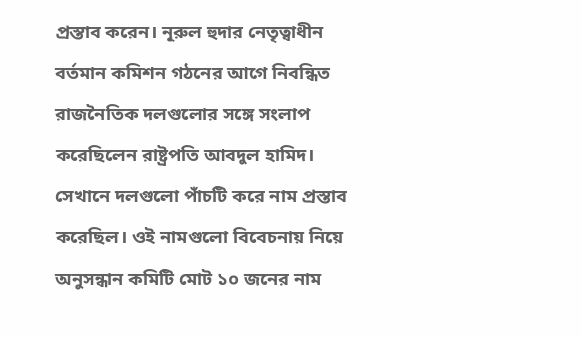প্রস্তাব করেন। নূরুল হুদার নেতৃত্বাধীন বর্তমান কমিশন গঠনের আগে নিবন্ধিত রাজনৈতিক দলগুলোর সঙ্গে সংলাপ করেছিলেন রাষ্ট্রপতি আবদুল হামিদ। সেখানে দলগুলো পাঁচটি করে নাম প্রস্তাব করেছিল। ওই নামগুলো বিবেচনায় নিয়ে অনুসন্ধান কমিটি মোট ১০ জনের নাম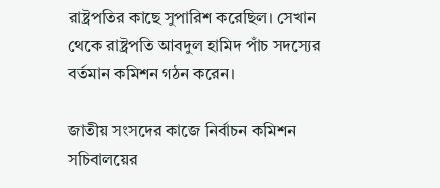রাষ্ট্রপতির কাছে সুপারিশ করেছিল। সেখান থেকে রাষ্ট্রপতি আবদুল হামিদ পাঁচ সদস্যের বর্তমান কমিশন গঠন করেন।

জাতীয় সংসদের কাজে নির্বাচন কমিশন সচিবালয়ের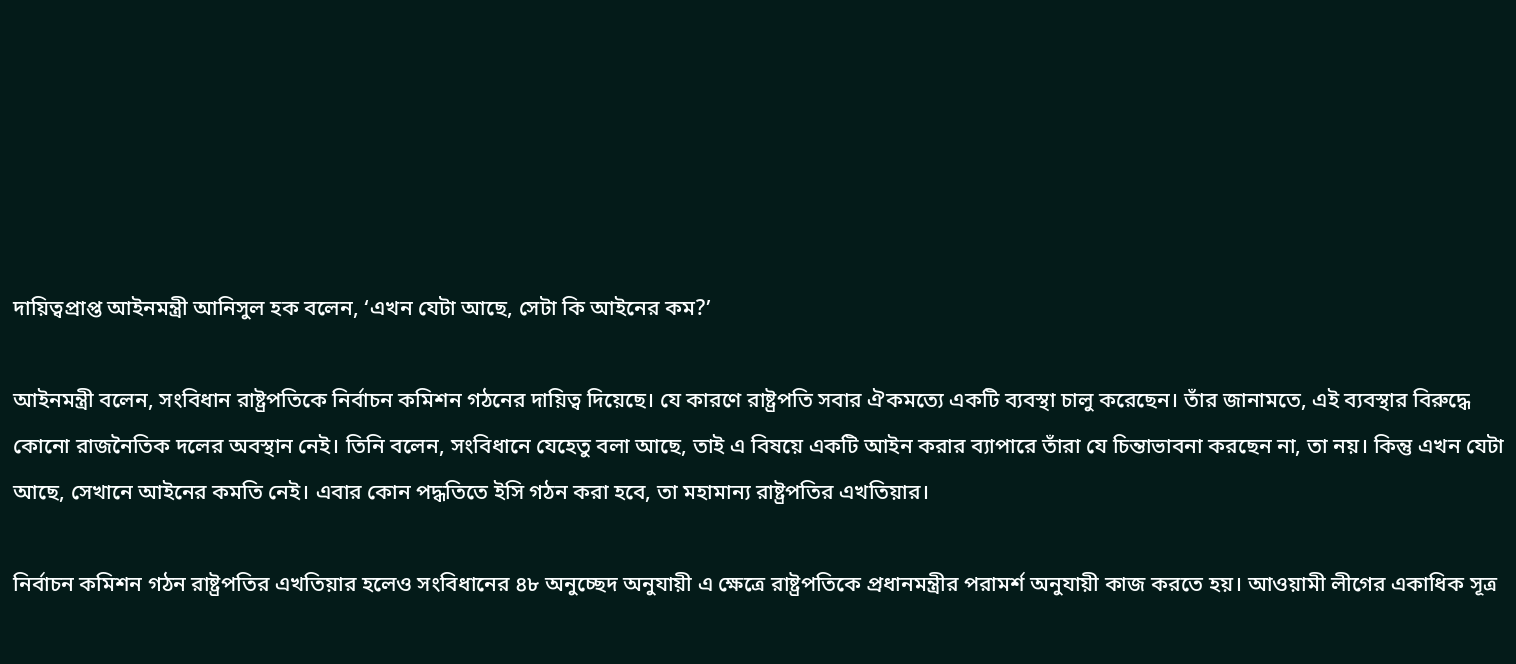দায়িত্বপ্রাপ্ত আইনমন্ত্রী আনিসুল হক বলেন, ‘এখন যেটা আছে, সেটা কি আইনের কম?’

আইনমন্ত্রী বলেন, সংবিধান রাষ্ট্রপতিকে নির্বাচন কমিশন গঠনের দায়িত্ব দিয়েছে। যে কারণে রাষ্ট্রপতি সবার ঐকমত্যে একটি ব্যবস্থা চালু করেছেন। তাঁর জানামতে, এই ব্যবস্থার বিরুদ্ধে কোনো রাজনৈতিক দলের অবস্থান নেই। তিনি বলেন, সংবিধানে যেহেতু বলা আছে, তাই এ বিষয়ে একটি আইন করার ব্যাপারে তাঁরা যে চিন্তাভাবনা করছেন না, তা নয়। কিন্তু এখন যেটা আছে, সেখানে আইনের কমতি নেই। এবার কোন পদ্ধতিতে ইসি গঠন করা হবে, তা মহামান্য রাষ্ট্রপতির এখতিয়ার।

নির্বাচন কমিশন গঠন রাষ্ট্রপতির এখতিয়ার হলেও সংবিধানের ৪৮ অনুচ্ছেদ অনুযায়ী এ ক্ষেত্রে রাষ্ট্রপতিকে প্রধানমন্ত্রীর পরামর্শ অনুযায়ী কাজ করতে হয়। আওয়ামী লীগের একাধিক সূত্র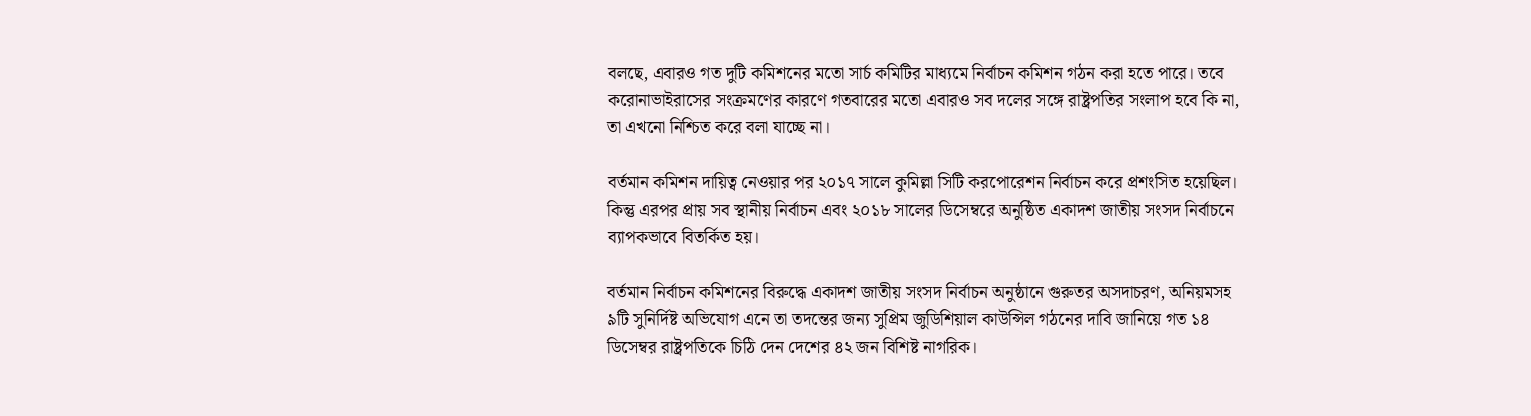বলছে, এবারও গত দুটি কমিশনের মতো সার্চ কমিটির মাধ্যমে নির্বাচন কমিশন গঠন করা হতে পারে। তবে করোনাভাইরাসের সংক্রমণের কারণে গতবারের মতো এবারও সব দলের সঙ্গে রাষ্ট্রপতির সংলাপ হবে কি না, তা এখনো নিশ্চিত করে বলা যাচ্ছে না।

বর্তমান কমিশন দায়িত্ব নেওয়ার পর ২০১৭ সালে কুমিল্লা সিটি করপোরেশন নির্বাচন করে প্রশংসিত হয়েছিল। কিন্তু এরপর প্রায় সব স্থানীয় নির্বাচন এবং ২০১৮ সালের ডিসেম্বরে অনুষ্ঠিত একাদশ জাতীয় সংসদ নির্বাচনে ব্যাপকভাবে বিতর্কিত হয়।

বর্তমান নির্বাচন কমিশনের বিরুদ্ধে একাদশ জাতীয় সংসদ নির্বাচন অনুষ্ঠানে গুরুতর অসদাচরণ, অনিয়মসহ ৯টি সুনির্দিষ্ট অভিযোগ এনে তা তদন্তের জন্য সুপ্রিম জুডিশিয়াল কাউন্সিল গঠনের দাবি জানিয়ে গত ১৪ ডিসেম্বর রাষ্ট্রপতিকে চিঠি দেন দেশের ৪২ জন বিশিষ্ট নাগরিক।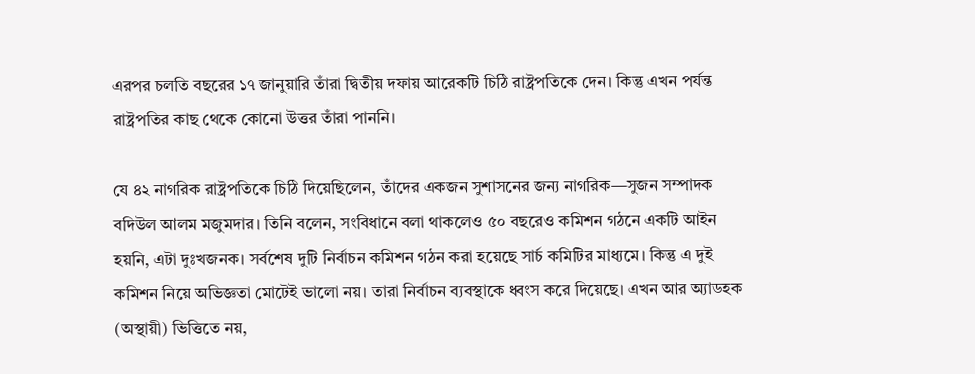এরপর চলতি বছরের ১৭ জানুয়ারি তাঁরা দ্বিতীয় দফায় আরেকটি চিঠি রাষ্ট্রপতিকে দেন। কিন্তু এখন পর্যন্ত রাষ্ট্রপতির কাছ থেকে কোনো উত্তর তাঁরা পাননি।

যে ৪২ নাগরিক রাষ্ট্রপতিকে চিঠি দিয়েছিলেন, তাঁদের একজন সুশাসনের জন্য নাগরিক—সুজন সম্পাদক বদিউল আলম মজুমদার। তিনি বলেন, সংবিধানে বলা থাকলেও ৫০ বছরেও কমিশন গঠনে একটি আইন হয়নি, এটা দুঃখজনক। সর্বশেষ দুটি নির্বাচন কমিশন গঠন করা হয়েছে সার্চ কমিটির মাধ্যমে। কিন্তু এ দুই কমিশন নিয়ে অভিজ্ঞতা মোটেই ভালো নয়। তারা নির্বাচন ব্যবস্থাকে ধ্বংস করে দিয়েছে। এখন আর অ্যাডহক (অস্থায়ী) ভিত্তিতে নয়,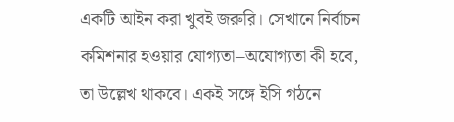একটি আইন করা খুবই জরুরি। সেখানে নির্বাচন কমিশনার হওয়ার যোগ্যতা–অযোগ্যতা কী হবে, তা উল্লেখ থাকবে। একই সঙ্গে ইসি গঠনে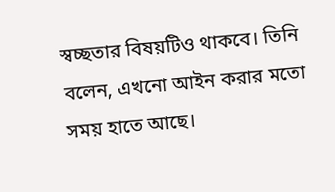স্বচ্ছতার বিষয়টিও থাকবে। তিনি বলেন, এখনো আইন করার মতো সময় হাতে আছে।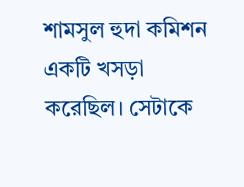শামসুল হুদা কমিশন একটি খসড়া করেছিল। সেটাকে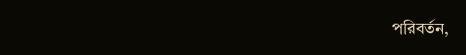পরিবর্তন,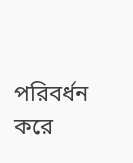পরিবর্ধন করে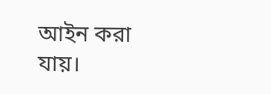আইন করা যায়।